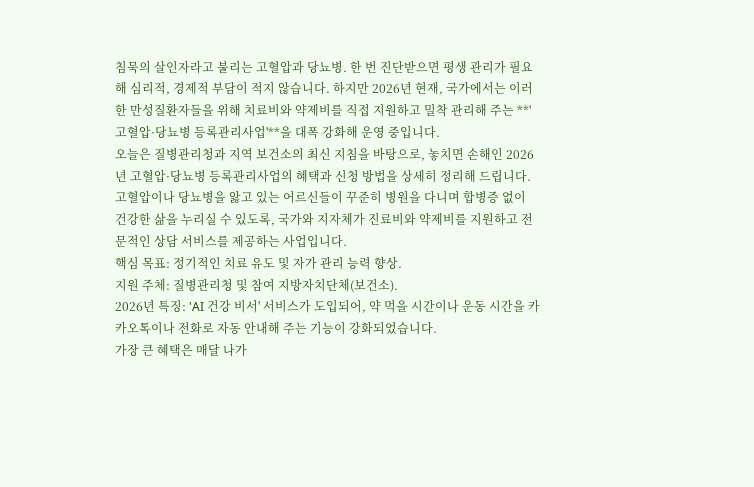침묵의 살인자라고 불리는 고혈압과 당뇨병. 한 번 진단받으면 평생 관리가 필요해 심리적, 경제적 부담이 적지 않습니다. 하지만 2026년 현재, 국가에서는 이러한 만성질환자들을 위해 치료비와 약제비를 직접 지원하고 밀착 관리해 주는 **'고혈압·당뇨병 등록관리사업'**을 대폭 강화해 운영 중입니다.
오늘은 질병관리청과 지역 보건소의 최신 지침을 바탕으로, 놓치면 손해인 2026년 고혈압·당뇨병 등록관리사업의 혜택과 신청 방법을 상세히 정리해 드립니다.
고혈압이나 당뇨병을 앓고 있는 어르신들이 꾸준히 병원을 다니며 합병증 없이 건강한 삶을 누리실 수 있도록, 국가와 지자체가 진료비와 약제비를 지원하고 전문적인 상담 서비스를 제공하는 사업입니다.
핵심 목표: 정기적인 치료 유도 및 자가 관리 능력 향상.
지원 주체: 질병관리청 및 참여 지방자치단체(보건소).
2026년 특징: 'AI 건강 비서' 서비스가 도입되어, 약 먹을 시간이나 운동 시간을 카카오톡이나 전화로 자동 안내해 주는 기능이 강화되었습니다.
가장 큰 혜택은 매달 나가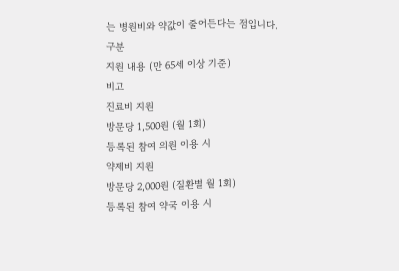는 병원비와 약값이 줄어든다는 점입니다.
구분
지원 내용 (만 65세 이상 기준)
비고
진료비 지원
방문당 1,500원 (월 1회)
등록된 참여 의원 이용 시
약제비 지원
방문당 2,000원 (질환별 월 1회)
등록된 참여 약국 이용 시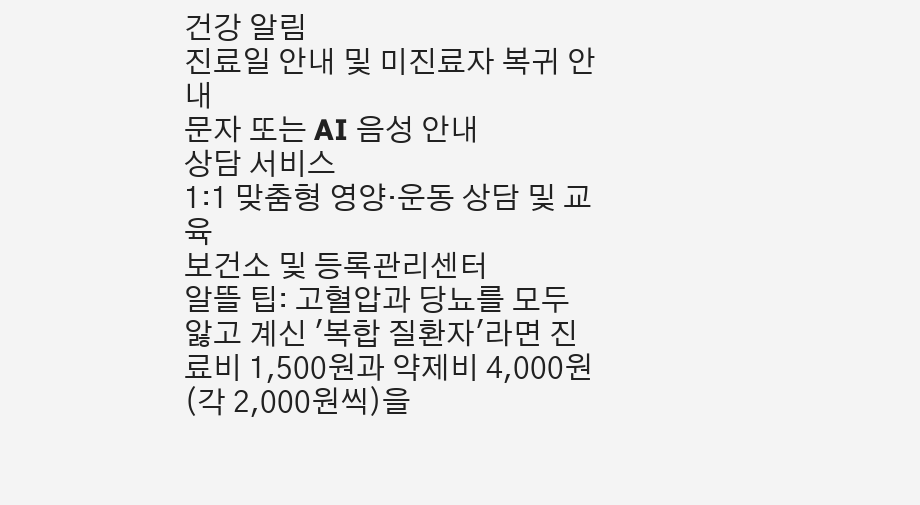건강 알림
진료일 안내 및 미진료자 복귀 안내
문자 또는 AI 음성 안내
상담 서비스
1:1 맞춤형 영양·운동 상담 및 교육
보건소 및 등록관리센터
알뜰 팁: 고혈압과 당뇨를 모두 앓고 계신 '복합 질환자'라면 진료비 1,500원과 약제비 4,000원(각 2,000원씩)을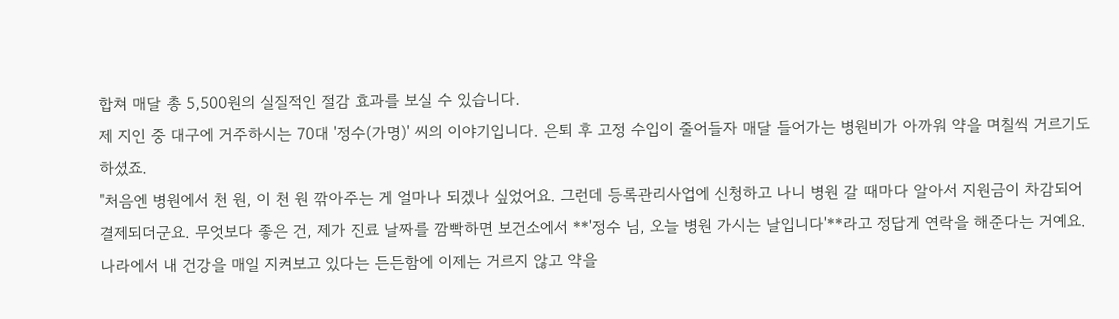합쳐 매달 총 5,500원의 실질적인 절감 효과를 보실 수 있습니다.
제 지인 중 대구에 거주하시는 70대 '정수(가명)' 씨의 이야기입니다. 은퇴 후 고정 수입이 줄어들자 매달 들어가는 병원비가 아까워 약을 며칠씩 거르기도 하셨죠.
"처음엔 병원에서 천 원, 이 천 원 깎아주는 게 얼마나 되겠나 싶었어요. 그런데 등록관리사업에 신청하고 나니 병원 갈 때마다 알아서 지원금이 차감되어 결제되더군요. 무엇보다 좋은 건, 제가 진료 날짜를 깜빡하면 보건소에서 **'정수 님, 오늘 병원 가시는 날입니다'**라고 정답게 연락을 해준다는 거예요. 나라에서 내 건강을 매일 지켜보고 있다는 든든함에 이제는 거르지 않고 약을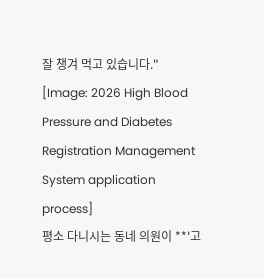잘 챙겨 먹고 있습니다."
[Image: 2026 High Blood Pressure and Diabetes Registration Management System application process]
평소 다니시는 동네 의원이 **'고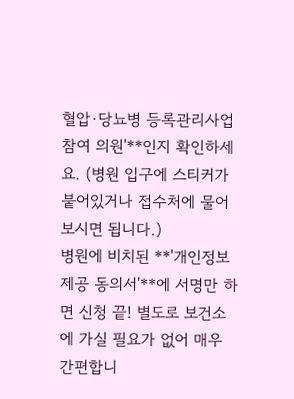혈압·당뇨병 등록관리사업 참여 의원'**인지 확인하세요. (병원 입구에 스티커가 붙어있거나 접수처에 물어보시면 됩니다.)
병원에 비치된 **'개인정보 제공 동의서'**에 서명만 하면 신청 끝! 별도로 보건소에 가실 필요가 없어 매우 간편합니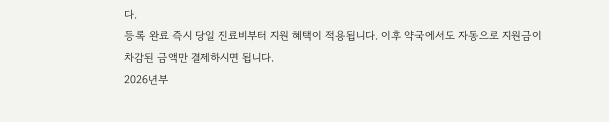다.
등록 완료 즉시 당일 진료비부터 지원 혜택이 적용됩니다. 이후 약국에서도 자동으로 지원금이 차감된 금액만 결제하시면 됩니다.
2026년부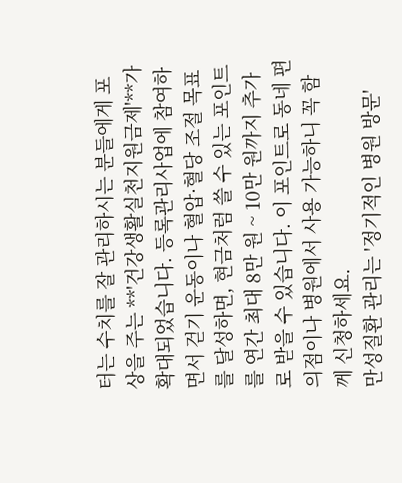터는 수치를 잘 관리하시는 분들에게 포상을 주는 **'건강생활실천지원금제'**가 확대되었습니다. 등록관리사업에 참여하면서 걷기 운동이나 혈압·혈당 조절 목표를 달성하면, 현금처럼 쓸 수 있는 포인트를 연간 최대 8만 원 ~ 10만 원까지 추가로 받을 수 있습니다. 이 포인트로 동네 편의점이나 병원에서 사용 가능하니 꼭 함께 신청하세요.
만성질환 관리는 '정기적인 병원 방문'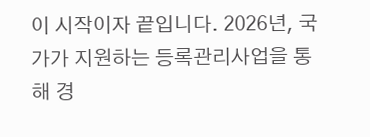이 시작이자 끝입니다. 2026년, 국가가 지원하는 등록관리사업을 통해 경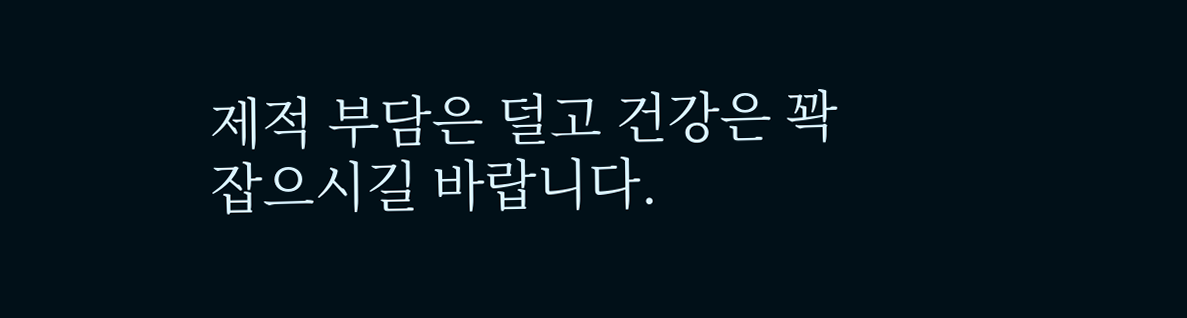제적 부담은 덜고 건강은 꽉 잡으시길 바랍니다.